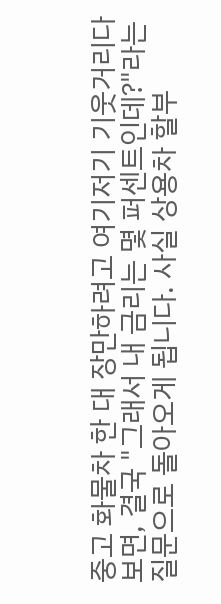중고 화물차 한 대 장만하려고 여기저기 기웃거리다 보면, 결국 "그래서 내 금리는 몇 퍼센트인데?"라는 질문으로 돌아오게 됩니다. 사실 상용차 할부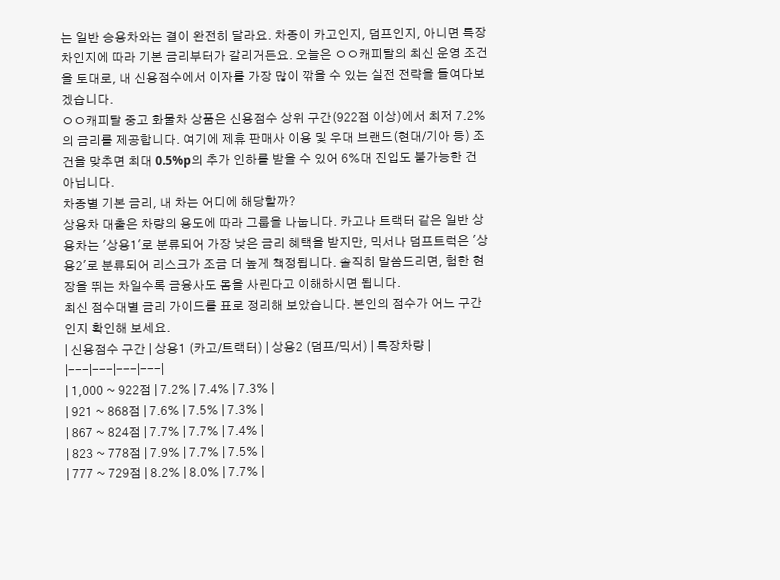는 일반 승용차와는 결이 완전히 달라요. 차종이 카고인지, 덤프인지, 아니면 특장차인지에 따라 기본 금리부터가 갈리거든요. 오늘은 ㅇㅇ캐피탈의 최신 운영 조건을 토대로, 내 신용점수에서 이자를 가장 많이 깎을 수 있는 실전 전략을 들여다보겠습니다.
ㅇㅇ캐피탈 중고 화물차 상품은 신용점수 상위 구간(922점 이상)에서 최저 7.2%의 금리를 제공합니다. 여기에 제휴 판매사 이용 및 우대 브랜드(현대/기아 등) 조건을 맞추면 최대 0.5%p의 추가 인하를 받을 수 있어 6%대 진입도 불가능한 건 아닙니다.
차종별 기본 금리, 내 차는 어디에 해당할까?
상용차 대출은 차량의 용도에 따라 그룹을 나눕니다. 카고나 트랙터 같은 일반 상용차는 '상용1'로 분류되어 가장 낮은 금리 혜택을 받지만, 믹서나 덤프트럭은 '상용2'로 분류되어 리스크가 조금 더 높게 책정됩니다. 솔직히 말씀드리면, 험한 현장을 뛰는 차일수록 금융사도 몸을 사린다고 이해하시면 됩니다.
최신 점수대별 금리 가이드를 표로 정리해 보았습니다. 본인의 점수가 어느 구간인지 확인해 보세요.
| 신용점수 구간 | 상용1 (카고/트랙터) | 상용2 (덤프/믹서) | 특장차량 |
|---|---|---|---|
| 1,000 ~ 922점 | 7.2% | 7.4% | 7.3% |
| 921 ~ 868점 | 7.6% | 7.5% | 7.3% |
| 867 ~ 824점 | 7.7% | 7.7% | 7.4% |
| 823 ~ 778점 | 7.9% | 7.7% | 7.5% |
| 777 ~ 729점 | 8.2% | 8.0% | 7.7% |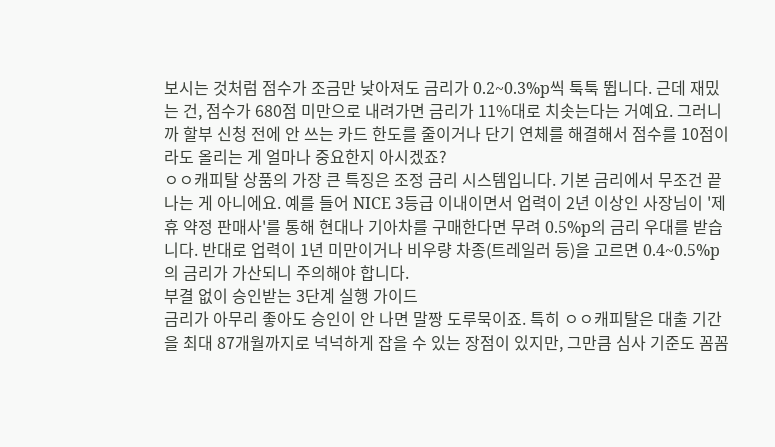보시는 것처럼 점수가 조금만 낮아져도 금리가 0.2~0.3%p씩 툭툭 뜁니다. 근데 재밌는 건, 점수가 680점 미만으로 내려가면 금리가 11%대로 치솟는다는 거예요. 그러니까 할부 신청 전에 안 쓰는 카드 한도를 줄이거나 단기 연체를 해결해서 점수를 10점이라도 올리는 게 얼마나 중요한지 아시겠죠?
ㅇㅇ캐피탈 상품의 가장 큰 특징은 조정 금리 시스템입니다. 기본 금리에서 무조건 끝나는 게 아니에요. 예를 들어 NICE 3등급 이내이면서 업력이 2년 이상인 사장님이 '제휴 약정 판매사'를 통해 현대나 기아차를 구매한다면 무려 0.5%p의 금리 우대를 받습니다. 반대로 업력이 1년 미만이거나 비우량 차종(트레일러 등)을 고르면 0.4~0.5%p의 금리가 가산되니 주의해야 합니다.
부결 없이 승인받는 3단계 실행 가이드
금리가 아무리 좋아도 승인이 안 나면 말짱 도루묵이죠. 특히 ㅇㅇ캐피탈은 대출 기간을 최대 87개월까지로 넉넉하게 잡을 수 있는 장점이 있지만, 그만큼 심사 기준도 꼼꼼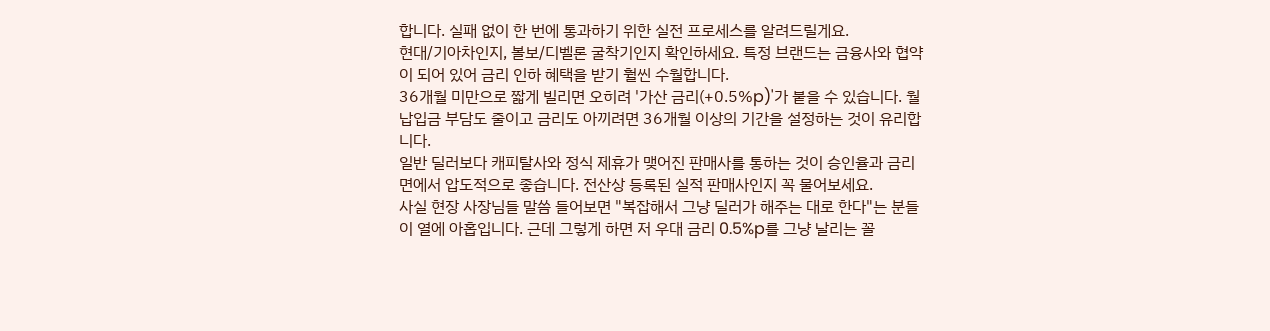합니다. 실패 없이 한 번에 통과하기 위한 실전 프로세스를 알려드릴게요.
현대/기아차인지, 볼보/디벨론 굴착기인지 확인하세요. 특정 브랜드는 금융사와 협약이 되어 있어 금리 인하 혜택을 받기 훨씬 수월합니다.
36개월 미만으로 짧게 빌리면 오히려 '가산 금리(+0.5%p)'가 붙을 수 있습니다. 월 납입금 부담도 줄이고 금리도 아끼려면 36개월 이상의 기간을 설정하는 것이 유리합니다.
일반 딜러보다 캐피탈사와 정식 제휴가 맺어진 판매사를 통하는 것이 승인율과 금리 면에서 압도적으로 좋습니다. 전산상 등록된 실적 판매사인지 꼭 물어보세요.
사실 현장 사장님들 말씀 들어보면 "복잡해서 그냥 딜러가 해주는 대로 한다"는 분들이 열에 아홉입니다. 근데 그렇게 하면 저 우대 금리 0.5%p를 그냥 날리는 꼴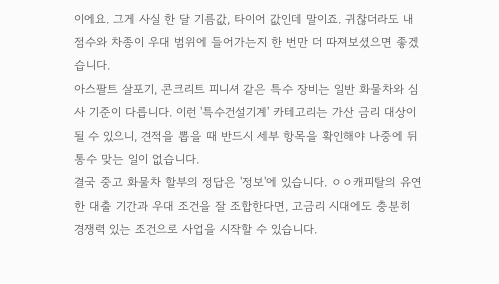이에요. 그게 사실 한 달 기름값, 타이어 값인데 말이죠. 귀찮더라도 내 점수와 차종이 우대 범위에 들어가는지 한 번만 더 따져보셨으면 좋겠습니다.
아스팔트 살포기, 콘크리트 피니셔 같은 특수 장비는 일반 화물차와 심사 기준이 다릅니다. 이런 '특수건설기계' 카테고리는 가산 금리 대상이 될 수 있으니, 견적을 뽑을 때 반드시 세부 항목을 확인해야 나중에 뒤통수 맞는 일이 없습니다.
결국 중고 화물차 할부의 정답은 '정보'에 있습니다. ㅇㅇ캐피탈의 유연한 대출 기간과 우대 조건을 잘 조합한다면, 고금리 시대에도 충분히 경쟁력 있는 조건으로 사업을 시작할 수 있습니다.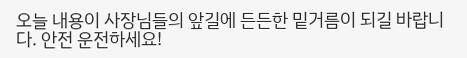오늘 내용이 사장님들의 앞길에 든든한 밑거름이 되길 바랍니다. 안전 운전하세요!